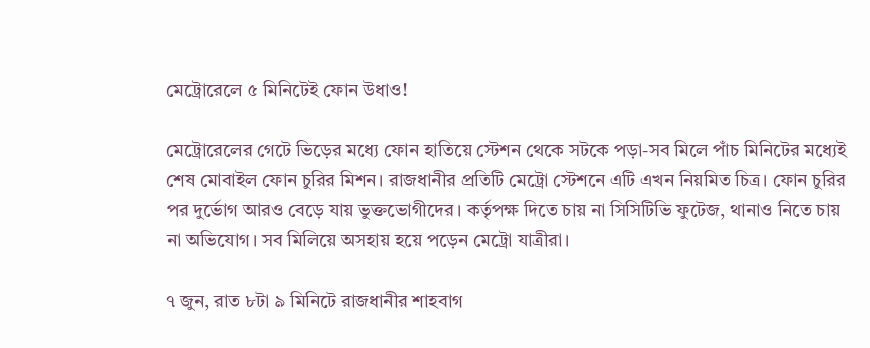মেট্রোরেলে ৫ মিনিটেই ফোন উধাও!

মেট্রোরেলের গেটে ভিড়ের মধ্যে ফোন হাতিয়ে স্টেশন থেকে সটকে পড়া-সব মিলে পাঁচ মিনিটের মধ্যেই শেষ মোবাইল ফোন চুরির মিশন। রাজধানীর প্রতিটি মেট্রো স্টেশনে এটি এখন নিয়মিত চিত্র। ফোন চুরির পর দুর্ভোগ আরও বেড়ে যায় ভুক্তভোগীদের। কর্তৃপক্ষ দিতে চায় না সিসিটিভি ফুটেজ, থানাও নিতে চায় না অভিযোগ। সব মিলিয়ে অসহায় হয়ে পড়েন মেট্রো যাত্রীরা।

৭ জুন, রাত ৮টা ৯ মিনিটে রাজধানীর শাহবাগ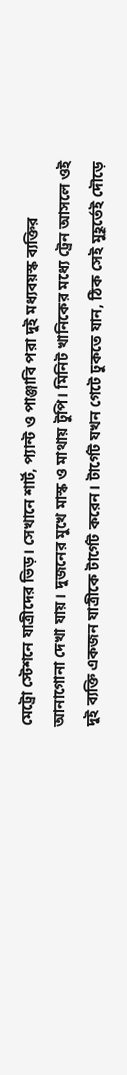মেট্রো স্টেশনে যাত্রীদের ভিড়। সেখানে শার্ট, প্যান্ট ও পাঞ্জাবি পরা দুই মধ্যবয়স্ক ব্যক্তির আনাগোনা দেখা যায়। দুজনের মুখে মাস্ক ও মাথায় টুপি। মিনিট খানিকের মধ্যে ট্রেন আসলে ওই দুই ব্যক্তি একজন যাত্রীকে টার্গেট করেন। টার্গেট যখন গেটে ঢুকতে যান, ঠিক সেই মুহূর্তেই দৌড়ে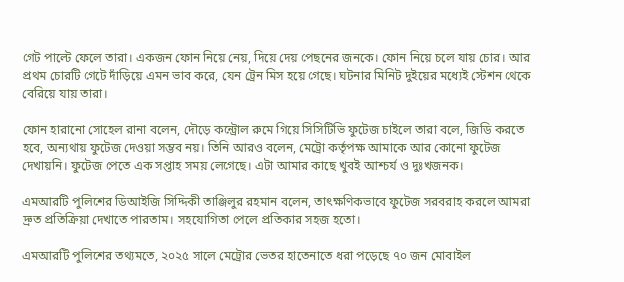গেট পাল্টে ফেলে তারা। একজন ফোন নিয়ে নেয়, দিয়ে দেয় পেছনের জনকে। ফোন নিয়ে চলে যায় চোর। আর প্রথম চোরটি গেটে দাঁড়িয়ে এমন ভাব করে, যেন ট্রেন মিস হয়ে গেছে। ঘটনার মিনিট দুইয়ের মধ্যেই স্টেশন থেকে বেরিয়ে যায় তারা।

ফোন হারানো সোহেল রানা বলেন, দৌড়ে কন্ট্রোল রুমে গিয়ে সিসিটিভি ফুটেজ চাইলে তারা বলে, জিডি করতে হবে, অন্যথায় ফুটেজ দেওয়া সম্ভব নয়। তিনি আরও বলেন, মেট্রো কর্তৃপক্ষ আমাকে আর কোনো ফুটেজ দেখায়নি। ফুটেজ পেতে এক সপ্তাহ সময় লেগেছে। এটা আমার কাছে খুবই আশ্চর্য ও দুঃখজনক।

এমআরটি পুলিশের ডিআইজি সিদ্দিকী তাঞ্জিলুর রহমান বলেন, তাৎক্ষণিকভাবে ফুটেজ সরবরাহ করলে আমরা দ্রুত প্রতিক্রিয়া দেখাতে পারতাম। সহযোগিতা পেলে প্রতিকার সহজ হতো।

এমআরটি পুলিশের তথ্যমতে, ২০২৫ সালে মেট্রোর ভেতর হাতেনাতে ধরা পড়েছে ৭০ জন মোবাইল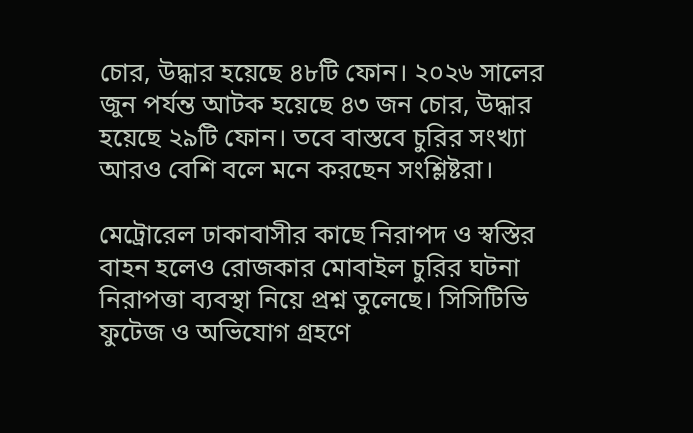চোর, উদ্ধার হয়েছে ৪৮টি ফোন। ২০২৬ সালের জুন পর্যন্ত আটক হয়েছে ৪৩ জন চোর, উদ্ধার হয়েছে ২৯টি ফোন। তবে বাস্তবে চুরির সংখ্যা আরও বেশি বলে মনে করছেন সংশ্লিষ্টরা।

মেট্রোরেল ঢাকাবাসীর কাছে নিরাপদ ও স্বস্তির বাহন হলেও রোজকার মোবাইল চুরির ঘটনা নিরাপত্তা ব্যবস্থা নিয়ে প্রশ্ন তুলেছে। সিসিটিভি ফুটেজ ও অভিযোগ গ্রহণে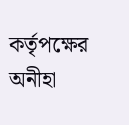কর্তৃপক্ষের অনীহা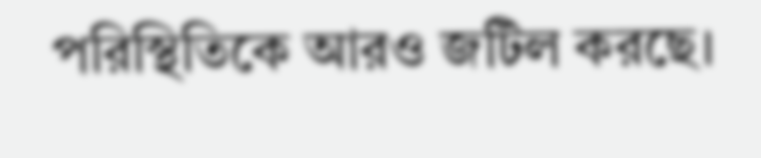পরিস্থিতিকে আরও জটিল করছে।